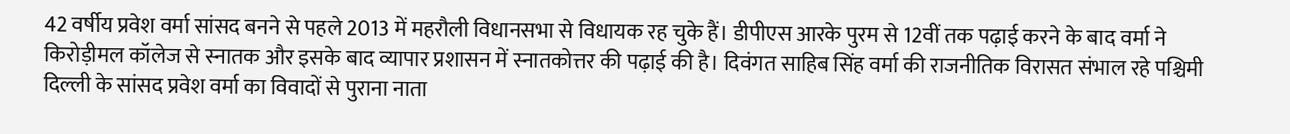42 वर्षीय प्रवेश वर्मा सांसद बनने से पहले 2013 में महरौली विधानसभा से विधायक रह चुके हैं। डीपीएस आरके पुरम से 12वीं तक पढ़ाई करने के बाद वर्मा ने किरोड़ीमल कॉलेज से स्नातक और इसके बाद व्यापार प्रशासन में स्नातकोत्तर की पढ़ाई की है। दिवंगत साहिब सिंह वर्मा की राजनीतिक विरासत संभाल रहे पश्चिमी दिल्ली के सांसद प्रवेश वर्मा का विवादों से पुराना नाता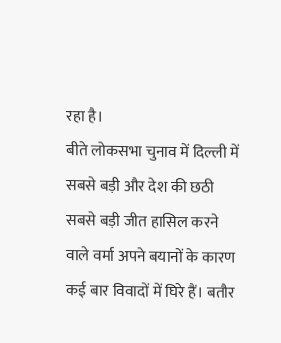रहा है।
बीते लोकसभा चुनाव में दिल्ली में सबसे बड़ी और देश की छठी सबसे बड़ी जीत हासिल करने वाले वर्मा अपने बयानों के कारण कई बार विवादों में घिरे हैं। बतौर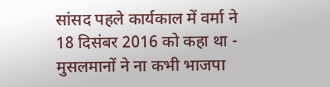सांसद पहले कार्यकाल में वर्मा ने 18 दिसंबर 2016 को कहा था - मुसलमानों ने ना कभी भाजपा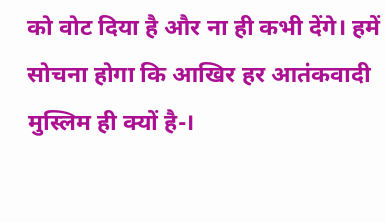को वोट दिया है और ना ही कभी देंगे। हमें सोचना होगा कि आखिर हर आतंकवादी मुस्लिम ही क्यों है-।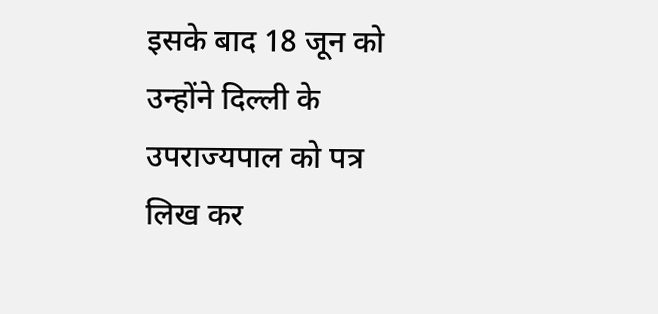इसके बाद 18 जून को उन्होंने दिल्ली के उपराज्यपाल को पत्र लिख कर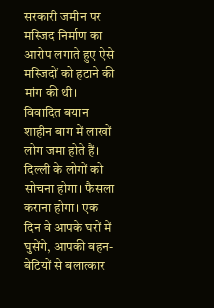सरकारी जमीन पर मस्जिद निर्माण का आरोप लगाते हुए ऐसे मस्जिदों को हटाने की मांग की थी।
विवादित बयान
शाहीन बाग में लाखों लोग जमा होते हैं। दिल्ली के लोगों को सोचना होगा। फैसला कराना होगा। एक दिन वे आपके घरों में घुसेंगे, आपकी बहन-बेटियों से बलात्कार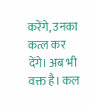करेंगे, उनका कत्ल कर देंगे। अब भी वक्त है। कल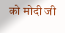को मोदी जी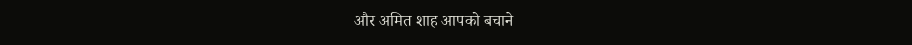और अमित शाह आपको बचाने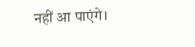नहीं आ पाएंगे।